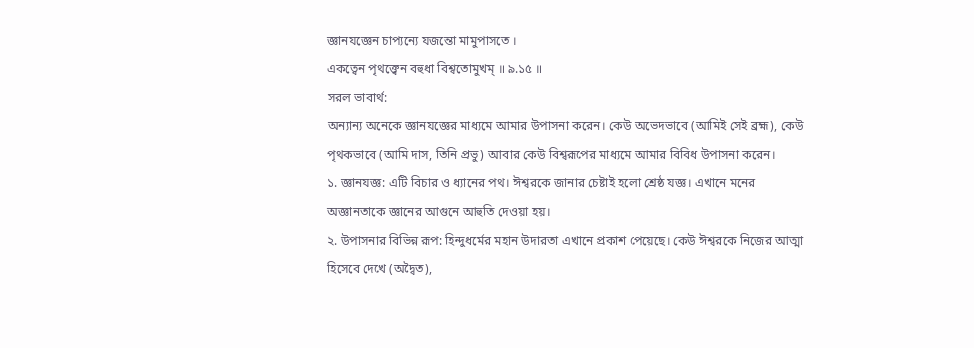জ্ঞানযজ্ঞেন চাপ্যন্যে যজন্তো মামুপাসতে ।
একত্বেন পৃথক্ত্বেন বহুধা বিশ্বতোমুখম্ ॥ ৯.১৫ ॥
সরল ভাবার্থ:
অন্যান্য অনেকে জ্ঞানযজ্ঞের মাধ্যমে আমার উপাসনা করেন। কেউ অভেদভাবে (আমিই সেই ব্রহ্ম), কেউ পৃথকভাবে (আমি দাস, তিনি প্রভু) আবার কেউ বিশ্বরূপের মাধ্যমে আমার বিবিধ উপাসনা করেন।
১. জ্ঞানযজ্ঞ: এটি বিচার ও ধ্যানের পথ। ঈশ্বরকে জানার চেষ্টাই হলো শ্রেষ্ঠ যজ্ঞ। এখানে মনের অজ্ঞানতাকে জ্ঞানের আগুনে আহুতি দেওয়া হয়।
২. উপাসনার বিভিন্ন রূপ: হিন্দুধর্মের মহান উদারতা এখানে প্রকাশ পেয়েছে। কেউ ঈশ্বরকে নিজের আত্মা হিসেবে দেখে (অদ্বৈত),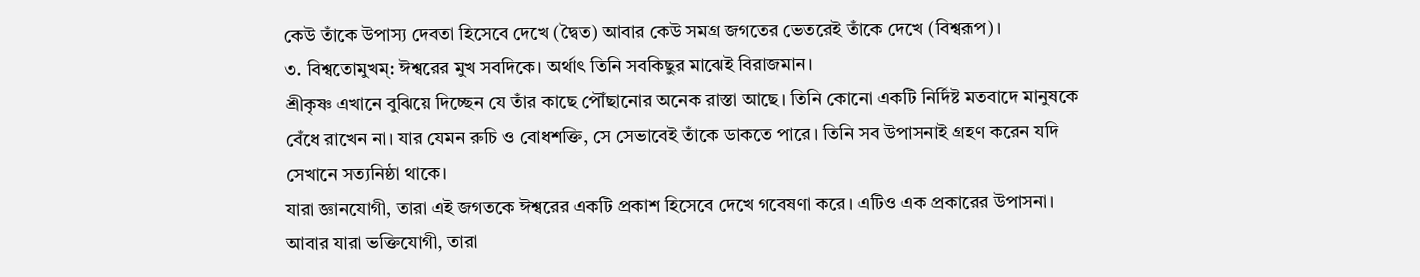কেউ তাঁকে উপাস্য দেবতা হিসেবে দেখে (দ্বৈত) আবার কেউ সমগ্র জগতের ভেতরেই তাঁকে দেখে (বিশ্বরূপ)।
৩. বিশ্বতোমুখম্: ঈশ্বরের মুখ সবদিকে। অর্থাৎ তিনি সবকিছুর মাঝেই বিরাজমান।
শ্রীকৃষ্ণ এখানে বুঝিয়ে দিচ্ছেন যে তাঁর কাছে পৌঁছানোর অনেক রাস্তা আছে। তিনি কোনো একটি নির্দিষ্ট মতবাদে মানুষকে বেঁধে রাখেন না। যার যেমন রুচি ও বোধশক্তি, সে সেভাবেই তাঁকে ডাকতে পারে। তিনি সব উপাসনাই গ্রহণ করেন যদি সেখানে সত্যনিষ্ঠা থাকে।
যারা জ্ঞানযোগী, তারা এই জগতকে ঈশ্বরের একটি প্রকাশ হিসেবে দেখে গবেষণা করে। এটিও এক প্রকারের উপাসনা। আবার যারা ভক্তিযোগী, তারা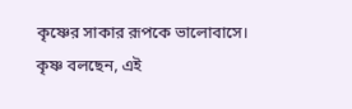কৃষ্ণের সাকার রূপকে ভালোবাসে। কৃষ্ণ বলছেন, এই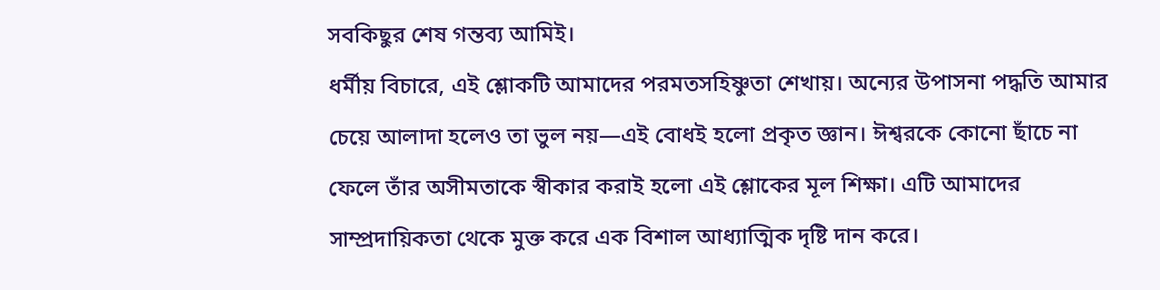সবকিছুর শেষ গন্তব্য আমিই।
ধর্মীয় বিচারে, এই শ্লোকটি আমাদের পরমতসহিষ্ণুতা শেখায়। অন্যের উপাসনা পদ্ধতি আমার চেয়ে আলাদা হলেও তা ভুল নয়—এই বোধই হলো প্রকৃত জ্ঞান। ঈশ্বরকে কোনো ছাঁচে না ফেলে তাঁর অসীমতাকে স্বীকার করাই হলো এই শ্লোকের মূল শিক্ষা। এটি আমাদের সাম্প্রদায়িকতা থেকে মুক্ত করে এক বিশাল আধ্যাত্মিক দৃষ্টি দান করে।